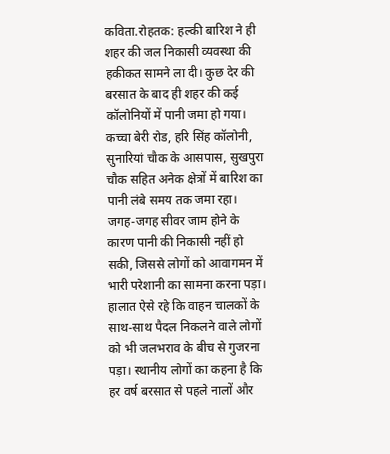कविता.रोहतक: हल्की बारिश ने ही शहर की जल निकासी व्यवस्था की हकीकत सामने ला दी। कुछ देर की बरसात के बाद ही शहर की कई कॉलोनियों में पानी जमा हो गया। कच्चा बेरी रोड, हरि सिंह कॉलोनी, सुनारियां चौक के आसपास, सुखपुरा चौक सहित अनेक क्षेत्रों में बारिश का पानी लंबे समय तक जमा रहा। जगह-जगह सीवर जाम होने के कारण पानी की निकासी नहीं हो सकी, जिससे लोगों को आवागमन में भारी परेशानी का सामना करना पड़ा।
हालात ऐसे रहे कि वाहन चालकों के साथ-साथ पैदल निकलने वाले लोगों को भी जलभराव के बीच से गुजरना पड़ा। स्थानीय लोगों का कहना है कि हर वर्ष बरसात से पहले नालों और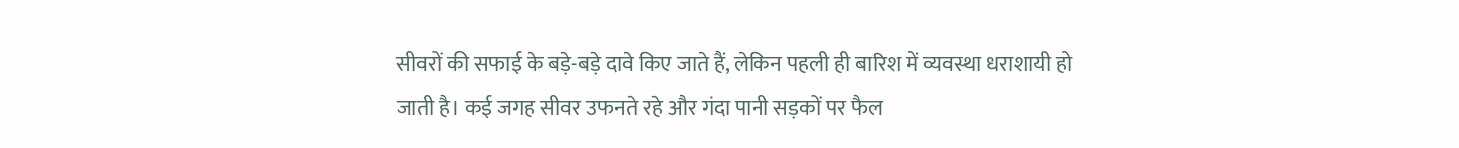सीवरों की सफाई के बड़े-बड़े दावे किए जाते हैं, लेकिन पहली ही बारिश में व्यवस्था धराशायी हो जाती है। कई जगह सीवर उफनते रहे और गंदा पानी सड़कों पर फैल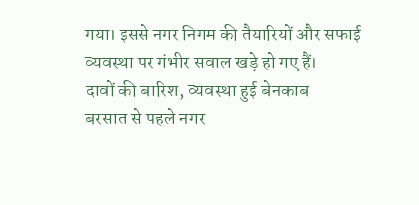गया। इससे नगर निगम की तैयारियों और सफाई व्यवस्था पर गंभीर सवाल खड़े हो गए हैं।
दावों की बारिश, व्यवस्था हुई बेनकाब
बरसात से पहले नगर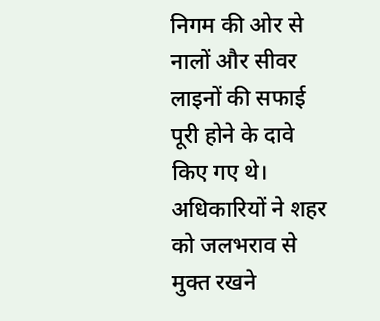निगम की ओर से नालों और सीवर लाइनों की सफाई पूरी होने के दावे किए गए थे। अधिकारियों ने शहर को जलभराव से मुक्त रखने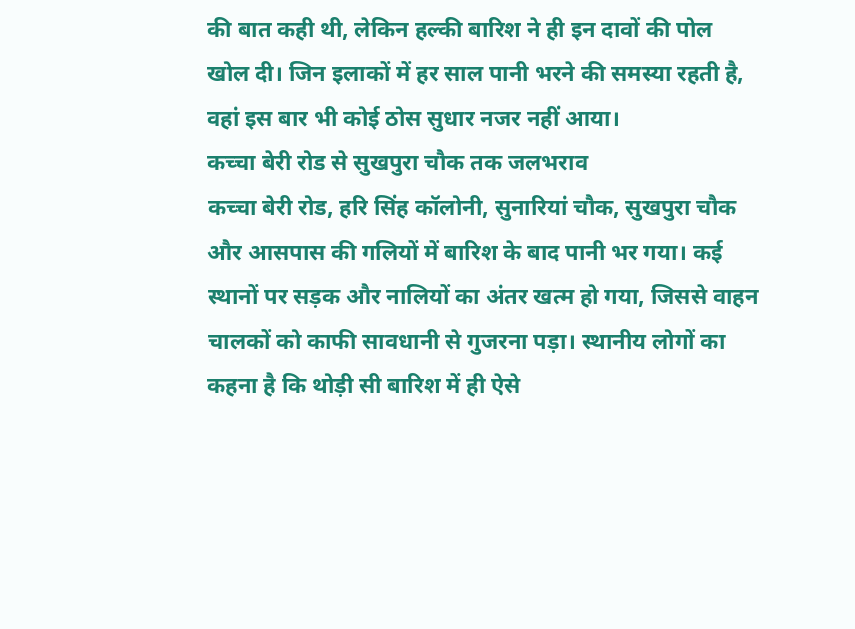की बात कही थी, लेकिन हल्की बारिश ने ही इन दावों की पोल खोल दी। जिन इलाकों में हर साल पानी भरने की समस्या रहती है, वहां इस बार भी कोई ठोस सुधार नजर नहीं आया।
कच्चा बेरी रोड से सुखपुरा चौक तक जलभराव
कच्चा बेरी रोड, हरि सिंह कॉलोनी, सुनारियां चौक, सुखपुरा चौक और आसपास की गलियों में बारिश के बाद पानी भर गया। कई स्थानों पर सड़क और नालियों का अंतर खत्म हो गया, जिससे वाहन चालकों को काफी सावधानी से गुजरना पड़ा। स्थानीय लोगों का कहना है कि थोड़ी सी बारिश में ही ऐसे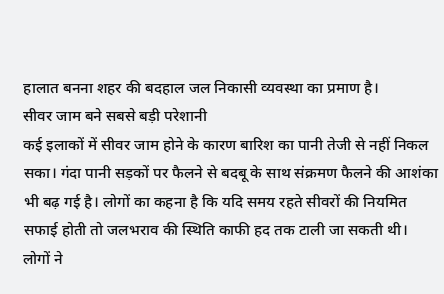हालात बनना शहर की बदहाल जल निकासी व्यवस्था का प्रमाण है।
सीवर जाम बने सबसे बड़ी परेशानी
कई इलाकों में सीवर जाम होने के कारण बारिश का पानी तेजी से नहीं निकल सका। गंदा पानी सड़कों पर फैलने से बदबू के साथ संक्रमण फैलने की आशंका भी बढ़ गई है। लोगों का कहना है कि यदि समय रहते सीवरों की नियमित सफाई होती तो जलभराव की स्थिति काफी हद तक टाली जा सकती थी।
लोगों ने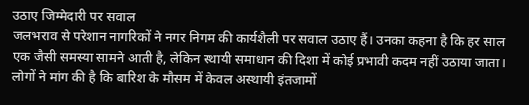उठाए जिम्मेदारी पर सवाल
जलभराव से परेशान नागरिकों ने नगर निगम की कार्यशैली पर सवाल उठाए हैं। उनका कहना है कि हर साल एक जैसी समस्या सामने आती है, लेकिन स्थायी समाधान की दिशा में कोई प्रभावी कदम नहीं उठाया जाता। लोगों ने मांग की है कि बारिश के मौसम में केवल अस्थायी इंतजामों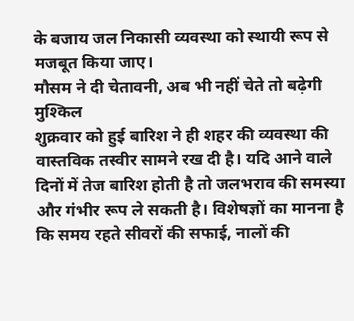के बजाय जल निकासी व्यवस्था को स्थायी रूप से मजबूत किया जाए।
मौसम ने दी चेतावनी, अब भी नहीं चेते तो बढ़ेगी मुश्किल
शुक्रवार को हुई बारिश ने ही शहर की व्यवस्था की वास्तविक तस्वीर सामने रख दी है। यदि आने वाले दिनों में तेज बारिश होती है तो जलभराव की समस्या और गंभीर रूप ले सकती है। विशेषज्ञों का मानना है कि समय रहते सीवरों की सफाई, नालों की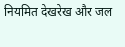नियमित देखरेख और जल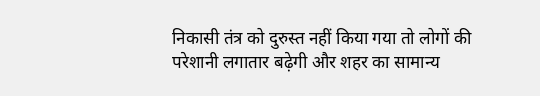निकासी तंत्र को दुरुस्त नहीं किया गया तो लोगों की परेशानी लगातार बढ़ेगी और शहर का सामान्य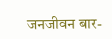जनजीवन बार-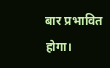बार प्रभावित होगा।